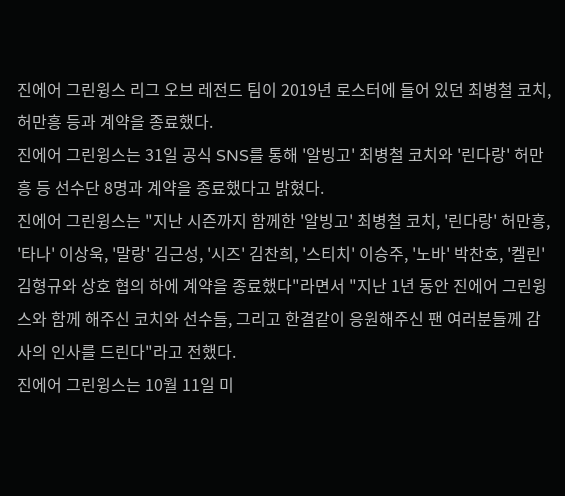진에어 그린윙스 리그 오브 레전드 팀이 2019년 로스터에 들어 있던 최병철 코치, 허만흥 등과 계약을 종료했다.
진에어 그린윙스는 31일 공식 SNS를 통해 '알빙고' 최병철 코치와 '린다랑' 허만흥 등 선수단 8명과 계약을 종료했다고 밝혔다.
진에어 그린윙스는 "지난 시즌까지 함께한 '알빙고' 최병철 코치, '린다랑' 허만흥, '타나' 이상욱, '말랑' 김근성, '시즈' 김찬희, '스티치' 이승주, '노바' 박찬호, '켈린' 김형규와 상호 협의 하에 계약을 종료했다"라면서 "지난 1년 동안 진에어 그린윙스와 함께 해주신 코치와 선수들, 그리고 한결같이 응원해주신 팬 여러분들께 감사의 인사를 드린다"라고 전했다.
진에어 그린윙스는 10월 11일 미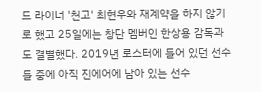드 라이너 '천고' 최현우와 재계약을 하지 않기로 했고 25일에는 창단 멤버인 한상용 감독과도 결별했다. 2019년 로스터에 들어 있던 선수들 중에 아직 진에어에 남아 있는 선수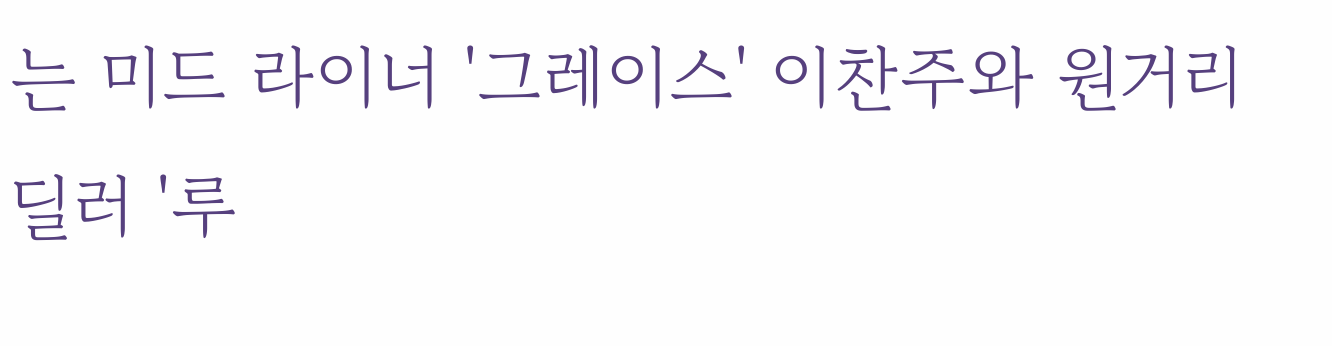는 미드 라이너 '그레이스' 이찬주와 원거리 딜러 '루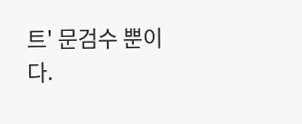트' 문검수 뿐이다.